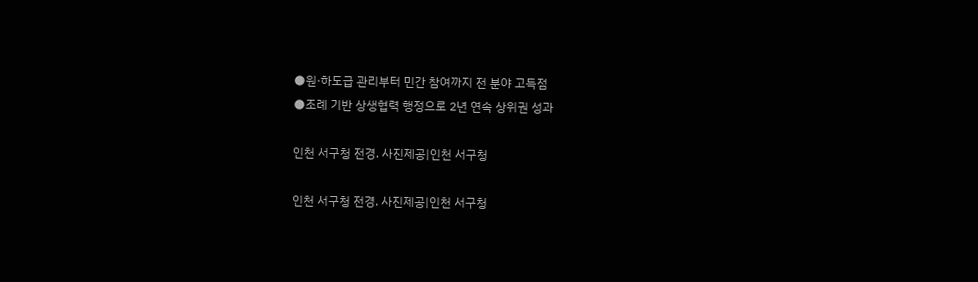●원·하도급 관리부터 민간 참여까지 전 분야 고득점
●조례 기반 상생협력 행정으로 2년 연속 상위권 성과

인천 서구청 전경. 사진제공|인천 서구청

인천 서구청 전경. 사진제공|인천 서구청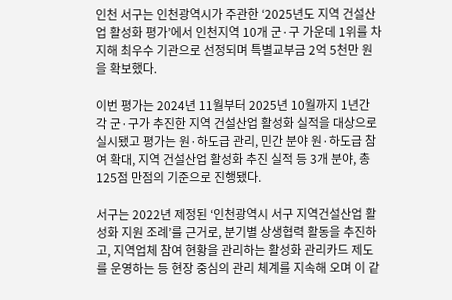인천 서구는 인천광역시가 주관한 ‘2025년도 지역 건설산업 활성화 평가’에서 인천지역 10개 군·구 가운데 1위를 차지해 최우수 기관으로 선정되며 특별교부금 2억 5천만 원을 확보했다.

이번 평가는 2024년 11월부터 2025년 10월까지 1년간 각 군·구가 추진한 지역 건설산업 활성화 실적을 대상으로 실시됐고 평가는 원·하도급 관리, 민간 분야 원·하도급 참여 확대, 지역 건설산업 활성화 추진 실적 등 3개 분야, 총 125점 만점의 기준으로 진행됐다.

서구는 2022년 제정된 ‘인천광역시 서구 지역건설산업 활성화 지원 조례’를 근거로, 분기별 상생협력 활동을 추진하고, 지역업체 참여 현황을 관리하는 활성화 관리카드 제도를 운영하는 등 현장 중심의 관리 체계를 지속해 오며 이 같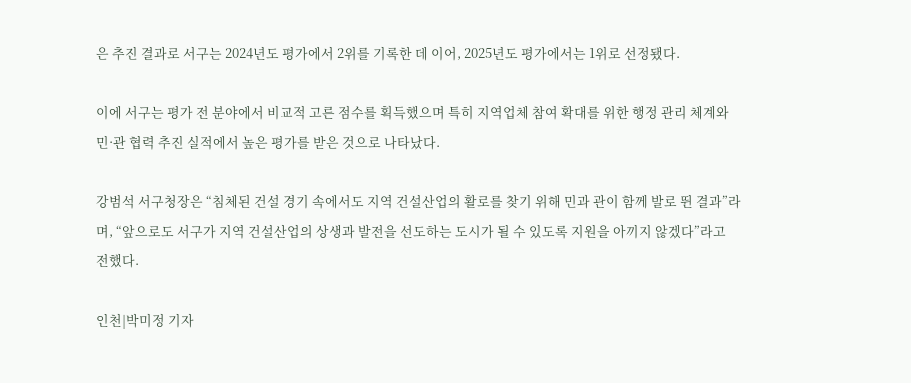은 추진 결과로 서구는 2024년도 평가에서 2위를 기록한 데 이어, 2025년도 평가에서는 1위로 선정됐다.

이에 서구는 평가 전 분야에서 비교적 고른 점수를 획득했으며 특히 지역업체 참여 확대를 위한 행정 관리 체계와 민·관 협력 추진 실적에서 높은 평가를 받은 것으로 나타났다.

강범석 서구청장은 “침체된 건설 경기 속에서도 지역 건설산업의 활로를 찾기 위해 민과 관이 함께 발로 뛴 결과”라며, “앞으로도 서구가 지역 건설산업의 상생과 발전을 선도하는 도시가 될 수 있도록 지원을 아끼지 않겠다”라고 전했다.

인천|박미정 기자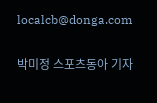localcb@donga.com


박미정 스포츠동아 기자